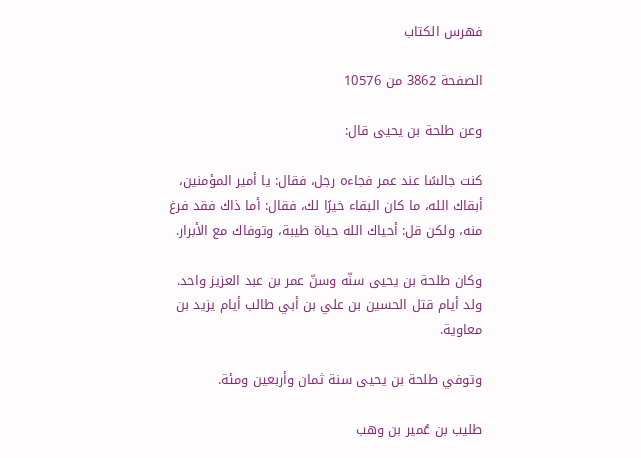فهرس الكتاب

الصفحة 3862 من 10576

وعن طلحة بن يحيى قال:

كنت جالسًا عند عمر فجاءه رجل، فقال: يا أمير المؤمنين، أبقاك الله، ما كان البقاء خيرًا لك، فقال: أما ذاك فقد فرغ منه، ولكن قل: أحياك الله حياة طيبة، وتوفاك مع الأبرار.

وكان طلحة بن يحيى سنّه وسنّ عمر بن عبد العزيز واحد. ولد أيام قتل الحسين بن علي بن أبي طالب أيام يزيد بن معاوية.

وتوفي طلحة بن يحيى سنة ثمان وأربعين ومئة.

طليب بن عُمير بن وهب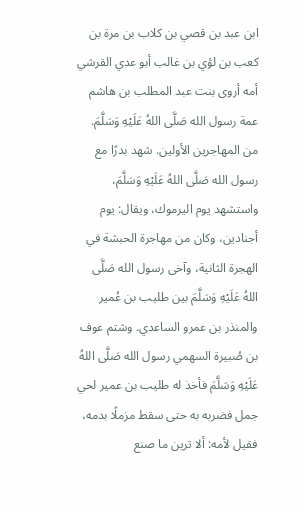ابن عبد بن قصي بن كلاب بن مرة بن كعب بن لؤي بن غالب أبو عدي القرشي أمه أروى بنت عبد المطلب بن هاشم عمة رسول الله صَلَّى اللهُ عَلَيْهِ وَسَلَّمَ. من المهاجرين الأولين. شهد بدرًا مع رسول الله صَلَّى اللهُ عَلَيْهِ وَسَلَّمَ، واستشهد يوم اليرموك، ويقال: يوم أجنادين، وكان من مهاجرة الحبشة في الهجرة الثانية، وآخى رسول الله صَلَّى اللهُ عَلَيْهِ وَسَلَّمَ بين طليب بن عُمير والمنذر بن عمرو الساعدي. وشتم عوف بن صُبيرة السهمي رسول الله صَلَّى اللهُ عَلَيْهِ وَسَلَّمَ فأخذ له طليب بن عمير لحي جمل فضربه به حتى سقط مزملًا بدمه، فقيل لأمه: ألا ترين ما صنع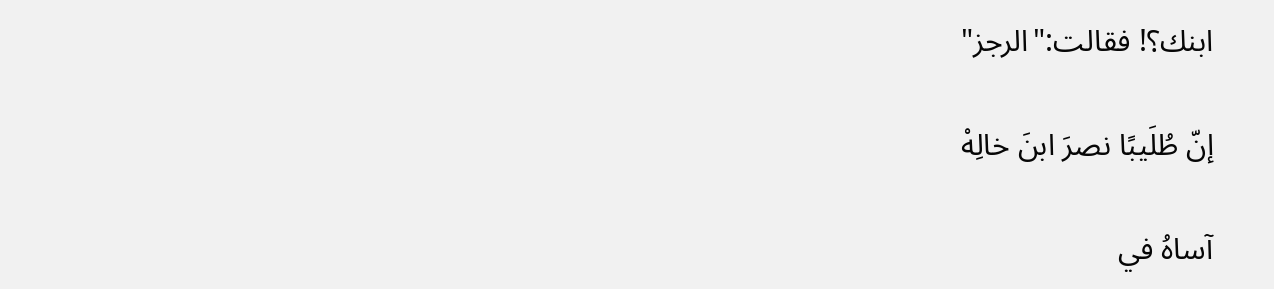ابنك؟! فقالت:"الرجز"

إنّ طُلَيبًا نصرَ ابنَ خالِهْ

آساهُ في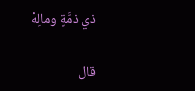ذي ذمَّةٍ ومالِهْ

قال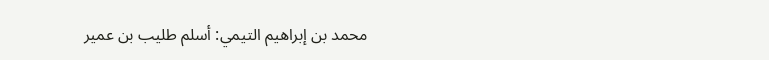محمد بن إبراهيم التيمي: أسلم طليب بن عمير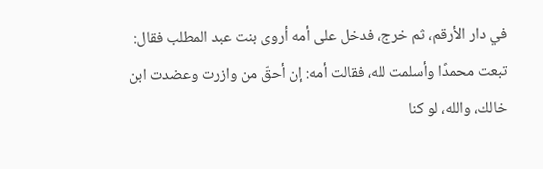في دار الأرقم، ثم خرج، فدخل على أمه أروى بنت عبد المطلب فقال: تبعت محمدًا وأسلمت لله، فقالت أمه: إن أحقّ من وازرت وعضدت ابن خالك، والله، لو كنا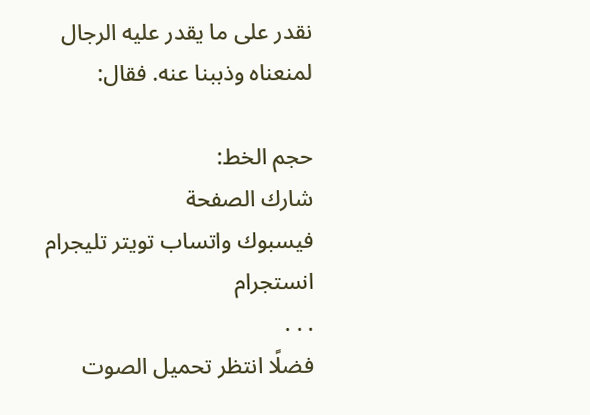نقدر على ما يقدر عليه الرجال لمنعناه وذببنا عنه. فقال:

حجم الخط:
شارك الصفحة
فيسبوك واتساب تويتر تليجرام انستجرام
. . .
فضلًا انتظر تحميل الصوت